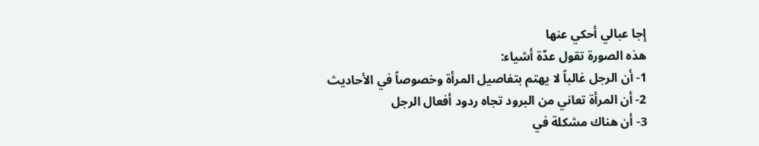إجا عبالي أحكي عنها
هذه الصورة تقول عدّة أشياء:
1- أن الرجل غالباً لا يهتم بتفاصيل المرأة وخصوصاً في الأحاديث
2- أن المرأة تعاني من البرود تجاه ردود أفعال الرجل
3- أن هناك مشكلة في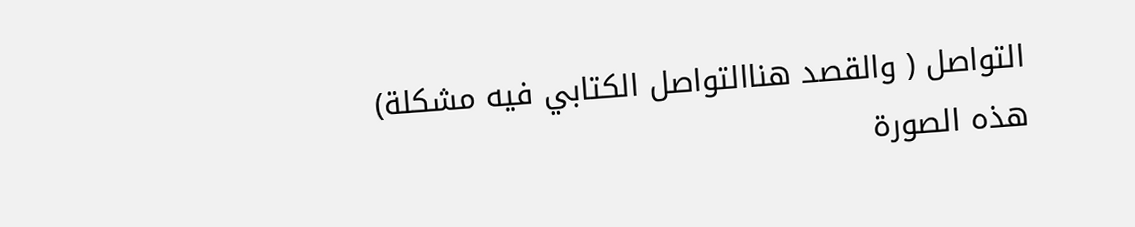التواصل ( والقصد هناالتواصل الكتابي فيه مشكلة)
هذه الصورة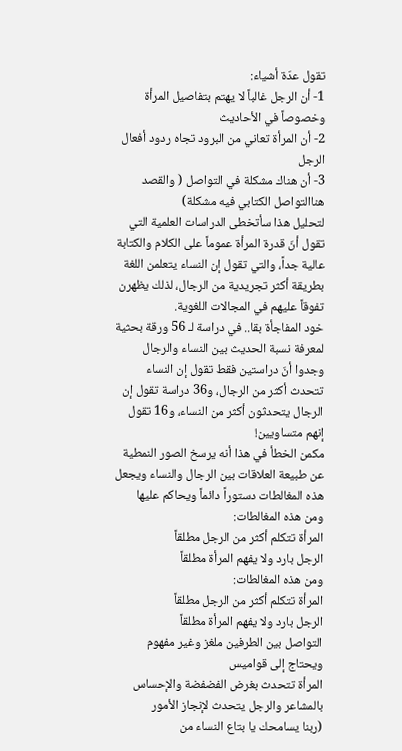تقول عدّة أشياء:
1- أن الرجل غالباً لا يهتم بتفاصيل المرأة وخصوصاً في الأحاديث
2- أن المرأة تعاني من البرود تجاه ردود أفعال الرجل
3- أن هناك مشكلة في التواصل ( والقصد هناالتواصل الكتابي فيه مشكلة)
لتحليل هذا سأتخطى الدراسات العلمية التي تقول أنّ قدرة المرأة عموماً على الكلام والكتابة عالية جداً، والتي تقول إن النساء يتعلمن اللغة بطريقة أكثر تجريدية من الرجال، لذلك يظهرن تفوقاً عليهم في المجالات اللغوية.
خود المفاجأة بقا.. في دراسة لـ 56 ورقة بحثية لمعرفة نسبة الحديث بين النساء والرجال وجدوا أنّ دراستين فقط تقول إن النساء تتحدث أكثر من الرجال، و36 دراسة تقول إن الرجال يتحدثون أكثر من النساء، و16 تقول إنهم متساويين!
مكمن الخطأ في هذا أنه يرسخ الصور النمطية عن طبيعة العلاقات بين الرجال والنساء ويجعل هذه المغالطات دستوراً دائماً ويحاكم عليها
ومن هذه المغالطات:
المرأة تتكلم أكثر من الرجل مطلقاً
الرجل بارد ولا يفهم المرأة مطلقاً
ومن هذه المغالطات:
المرأة تتكلم أكثر من الرجل مطلقاً
الرجل بارد ولا يفهم المرأة مطلقاً
التواصل بين الطرفين ملغز وغير مفهوم ويحتاج إلى قواميس
المرأة تتحدث بغرض الفضفضة والإحساس بالمشاعر والرجل يتحدث لإنجاز الأمور
(ربنا يسامحك يا بتاع النساء من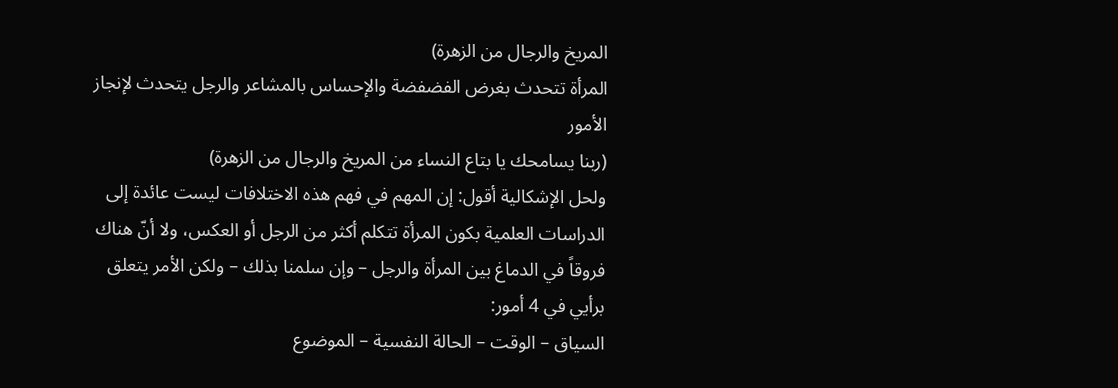المريخ والرجال من الزهرة)
المرأة تتحدث بغرض الفضفضة والإحساس بالمشاعر والرجل يتحدث لإنجاز الأمور
(ربنا يسامحك يا بتاع النساء من المريخ والرجال من الزهرة)
ولحل الإشكالية أقول: إن المهم في فهم هذه الاختلافات ليست عائدة إلى الدراسات العلمية بكون المرأة تتكلم أكثر من الرجل أو العكس، ولا أنّ هناك فروقاً في الدماغ بين المرأة والرجل – وإن سلمنا بذلك – ولكن الأمر يتعلق برأيي في 4 أمور:
السياق – الوقت – الحالة النفسية – الموضوع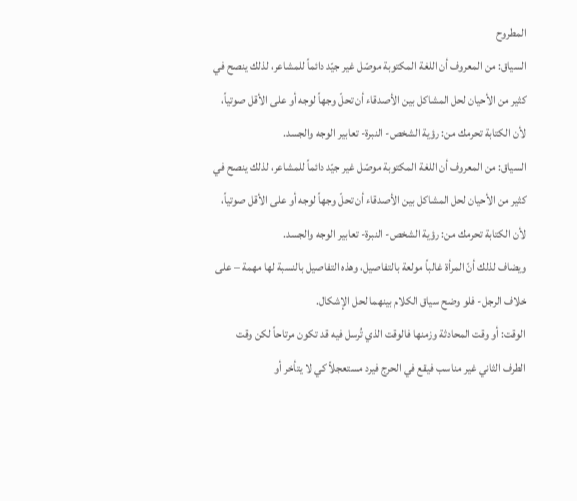المطروح
السياق: من المعروف أن اللغة المكتوبة موصّل غير جيّد دائماً للمشاعر، لذلك ينصح في كثير من الأحيان لحل المشاكل بين الأصدقاء أن تحلّ وجهاً لوجه أو على الأقل صوتياً، لأن الكتابة تحرمك من: رؤية الشخص- النبرة- تعابير الوجه والجسد.
السياق: من المعروف أن اللغة المكتوبة موصّل غير جيّد دائماً للمشاعر، لذلك ينصح في كثير من الأحيان لحل المشاكل بين الأصدقاء أن تحلّ وجهاً لوجه أو على الأقل صوتياً، لأن الكتابة تحرمك من: رؤية الشخص- النبرة- تعابير الوجه والجسد.
ويضاف لذلك أنّ المرأة غالباً مولعة بالتفاصيل، وهذه التفاصيل بالنسبة لها مهمة – على خلاف الرجل- فلو وضح سياق الكلام بينهما لحل الإشكال.
الوقت: أو وقت المحادثة وزمنها فالوقت الذي تُرسل فيه قد تكون مرتاحاً لكن وقت الطرف الثاني غير مناسب فيقع في الحرج فيرد مستعجلاً كي لا يتأخر أو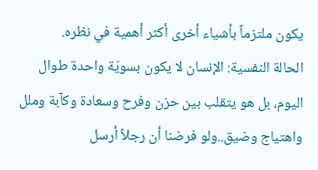يكون ملتزماً بأشياء أخرى أكثر أهمية في نظره.
الحالة النفسية: الإنسان لا يكون بسويّة واحدة طوال اليوم، بل هو يتقلب بين حزن وفرح وسعادة وكآبة وملل واهتياج وضيق..ولو فرضنا أن رجلاً أرسل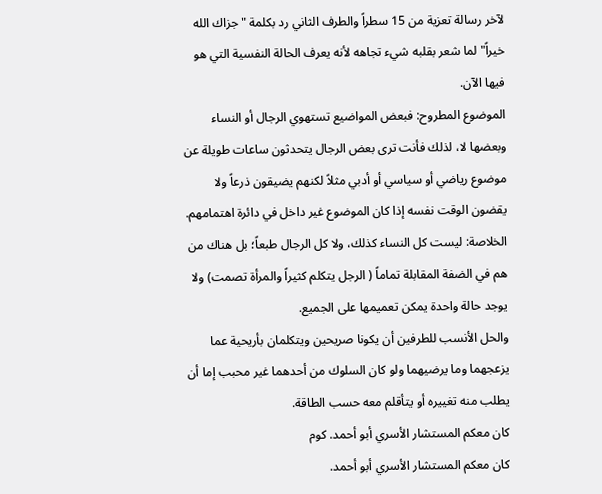لآخر رسالة تعزية من 15 سطراً والطرف الثاني رد بكلمة "جزاك الله خيراً" لما شعر بقلبه شيء تجاهه لأنه يعرف الحالة النفسية التي هو فيها الآن.
الموضوع المطروح: فبعض المواضيع تستهوي الرجال أو النساء وبعضها لا، لذلك فأنت ترى بعض الرجال يتحدثون ساعات طويلة عن موضوع رياضي أو سياسي أو أدبي مثلاً لكنهم يضيقون ذرعاً ولا يقضون الوقت نفسه إذا كان الموضوع غير داخل في دائرة اهتمامهم.
الخلاصة: ليست كل النساء كذلك، ولا كل الرجال طبعاً؛ بل هناك من هم في الضفة المقابلة تماماً ( الرجل يتكلم كثيراً والمرأة تصمت) ولا يوجد حالة واحدة يمكن تعميمها على الجميع.
والحل الأنسب للطرفين أن يكونا صريحين ويتكلمان بأريحية عما يزعجهما وما يرضيهما ولو كان السلوك من أحدهما غير محبب إما أن يطلب منه تغييره أو يتأقلم معه حسب الطاقة.
كان معكم المستشار الأسري أبو أحمد. كوم
كان معكم المستشار الأسري أبو أحمد.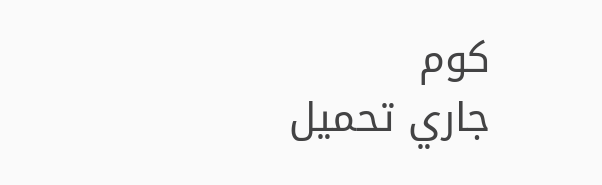كوم
جاري تحميل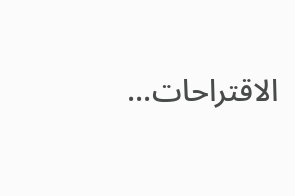الاقتراحات...